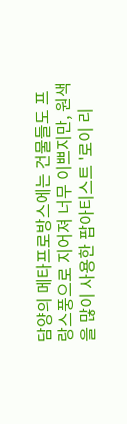담양의 메타프로방스에는 건물들도 프랑스풍으로 지어져 너무 이쁘지만, 원색을 많이 사용한 팝아티스트 '로이 리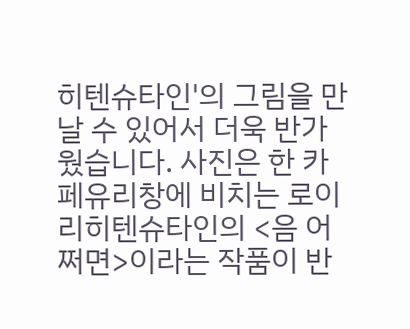히텐슈타인'의 그림을 만날 수 있어서 더욱 반가웠습니다. 사진은 한 카페유리창에 비치는 로이 리히텐슈타인의 <음 어쩌면>이라는 작품이 반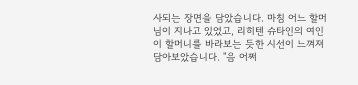사되는 장면을 담았습니다. 마침 어느 할머님이 지나고 있었고, 리히텐 슈타인의 여인이 할머니를 바라보는 듯한 시선이 느껴져 담아보았습니다. "음 어쩌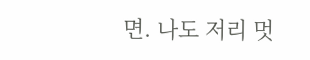면. 나도 저리 멋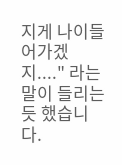지게 나이들어가겠지...." 라는 말이 들리는 듯 했습니다.